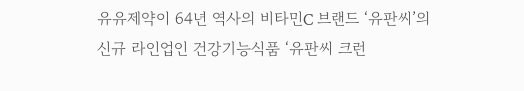유유제약이 64년 역사의 비타민C 브랜드 ‘유판씨’의 신규 라인업인 건강기능식품 ‘유판씨 크런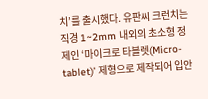치’를 출시했다. 유판씨 크런치는 직경 1~2mm 내외의 초소형 정제인 ‘마이크로 타블렛(Micro-tablet)’ 제형으로 제작되어 입안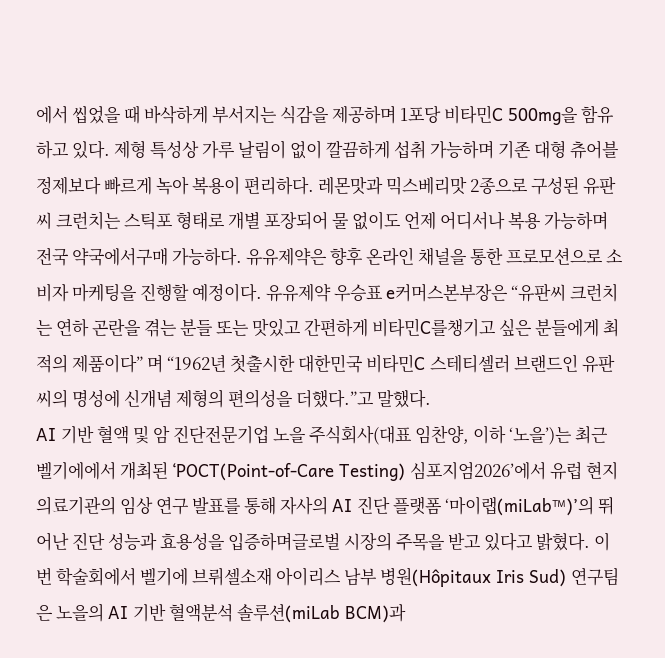에서 씹었을 때 바삭하게 부서지는 식감을 제공하며 1포당 비타민C 500mg을 함유하고 있다. 제형 특성상 가루 날림이 없이 깔끔하게 섭취 가능하며 기존 대형 츄어블 정제보다 빠르게 녹아 복용이 편리하다. 레몬맛과 믹스베리맛 2종으로 구성된 유판씨 크런치는 스틱포 형태로 개별 포장되어 물 없이도 언제 어디서나 복용 가능하며 전국 약국에서구매 가능하다. 유유제약은 향후 온라인 채널을 통한 프로모션으로 소비자 마케팅을 진행할 예정이다. 유유제약 우승표 e커머스본부장은 “유판씨 크런치는 연하 곤란을 겪는 분들 또는 맛있고 간편하게 비타민C를챙기고 싶은 분들에게 최적의 제품이다” 며 “1962년 첫출시한 대한민국 비타민C 스테티셀러 브랜드인 유판씨의 명성에 신개념 제형의 편의성을 더했다.”고 말했다.
AI 기반 혈액 및 암 진단전문기업 노을 주식회사(대표 임찬양, 이하 ‘노을’)는 최근 벨기에에서 개최된 ‘POCT(Point-of-Care Testing) 심포지엄2026’에서 유럽 현지 의료기관의 임상 연구 발표를 통해 자사의 AI 진단 플랫폼 ‘마이랩(miLab™)’의 뛰어난 진단 성능과 효용성을 입증하며글로벌 시장의 주목을 받고 있다고 밝혔다. 이번 학술회에서 벨기에 브뤼셀소재 아이리스 남부 병원(Hôpitaux Iris Sud) 연구팀은 노을의 AI 기반 혈액분석 솔루션(miLab BCM)과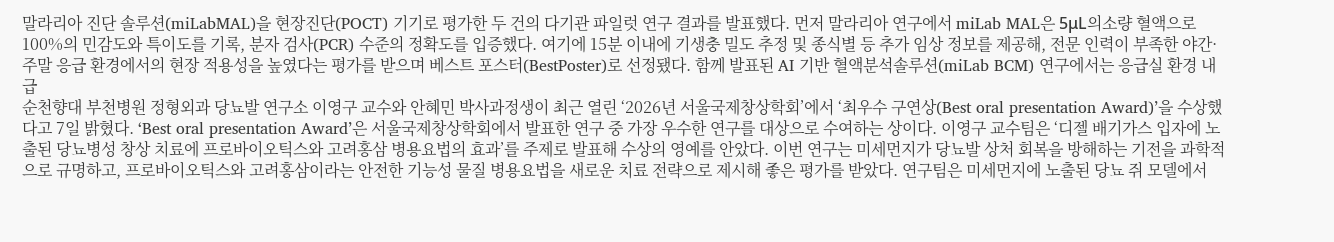말라리아 진단 솔루션(miLabMAL)을 현장진단(POCT) 기기로 평가한 두 건의 다기관 파일럿 연구 결과를 발표했다. 먼저 말라리아 연구에서 miLab MAL은 5μL의소량 혈액으로 100%의 민감도와 특이도를 기록, 분자 검사(PCR) 수준의 정확도를 입증했다. 여기에 15분 이내에 기생충 밀도 추정 및 종식별 등 추가 임상 정보를 제공해, 전문 인력이 부족한 야간·주말 응급 환경에서의 현장 적용성을 높였다는 평가를 받으며 베스트 포스터(BestPoster)로 선정됐다. 함께 발표된 AI 기반 혈액분석솔루션(miLab BCM) 연구에서는 응급실 환경 내 급
순천향대 부천병원 정형외과 당뇨발 연구소 이영구 교수와 안혜민 박사과정생이 최근 열린 ‘2026년 서울국제창상학회’에서 ‘최우수 구연상(Best oral presentation Award)’을 수상했다고 7일 밝혔다. ‘Best oral presentation Award’은 서울국제창상학회에서 발표한 연구 중 가장 우수한 연구를 대상으로 수여하는 상이다. 이영구 교수팀은 ‘디젤 배기가스 입자에 노출된 당뇨병성 창상 치료에 프로바이오틱스와 고려홍삼 병용요법의 효과’를 주제로 발표해 수상의 영예를 안았다. 이번 연구는 미세먼지가 당뇨발 상처 회복을 방해하는 기전을 과학적으로 규명하고, 프로바이오틱스와 고려홍삼이라는 안전한 기능성 물질 병용요법을 새로운 치료 전략으로 제시해 좋은 평가를 받았다. 연구팀은 미세먼지에 노출된 당뇨 쥐 모델에서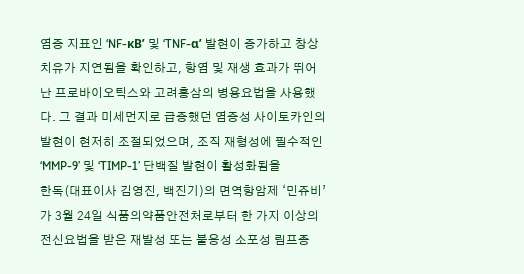염증 지표인 ‘NF-κB’ 및 ‘TNF-α’ 발현이 증가하고 창상 치유가 지연됨을 확인하고, 항염 및 재생 효과가 뛰어난 프로바이오틱스와 고려홍삼의 병용요법을 사용했다. 그 결과 미세먼지로 급증했던 염증성 사이토카인의 발현이 현저히 조절되었으며, 조직 재형성에 필수적인 ‘MMP-9’ 및 ‘TIMP-1’ 단백질 발현이 활성화됨을
한독(대표이사 김영진, 백진기)의 면역항암제 ‘민쥬비’가 3월 24일 식품의약품안전처로부터 한 가지 이상의 전신요법을 받은 재발성 또는 불응성 소포성 림프종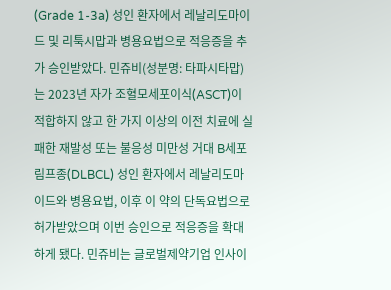(Grade 1-3a) 성인 환자에서 레날리도마이드 및 리툭시맙과 병용요법으로 적응증을 추가 승인받았다. 민쥬비(성분명: 타파시타맙)는 2023년 자가 조혈모세포이식(ASCT)이 적합하지 않고 한 가지 이상의 이전 치료에 실패한 재발성 또는 불응성 미만성 거대 B세포 림프종(DLBCL) 성인 환자에서 레날리도마이드와 병용요법, 이후 이 약의 단독요법으로 허가받았으며 이번 승인으로 적응증을 확대하게 됐다. 민쥬비는 글로벌제약기업 인사이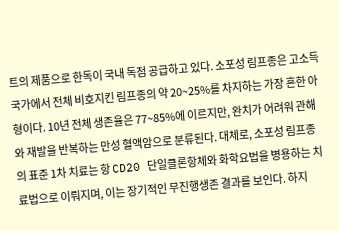트의 제품으로 한독이 국내 독점 공급하고 있다. 소포성 림프종은 고소득 국가에서 전체 비호지킨 림프종의 약 20~25%를 차지하는 가장 흔한 아형이다. 10년 전체 생존율은 77~85%에 이르지만, 완치가 어려워 관해와 재발을 반복하는 만성 혈액암으로 분류된다. 대체로, 소포성 림프종의 표준 1차 치료는 항 CD20 단일클론항체와 화학요법을 병용하는 치료법으로 이뤄지며, 이는 장기적인 무진행생존 결과를 보인다. 하지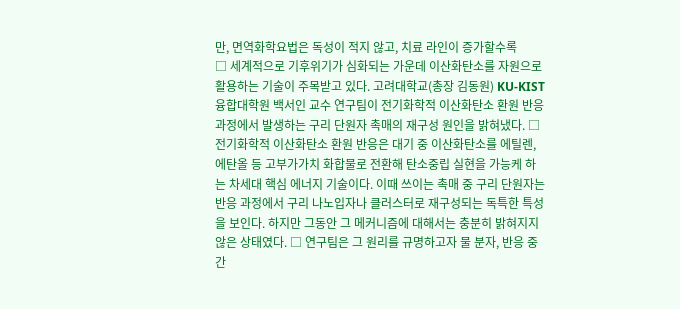만, 면역화학요법은 독성이 적지 않고, 치료 라인이 증가할수록
□ 세계적으로 기후위기가 심화되는 가운데 이산화탄소를 자원으로 활용하는 기술이 주목받고 있다. 고려대학교(총장 김동원) KU-KIST 융합대학원 백서인 교수 연구팀이 전기화학적 이산화탄소 환원 반응 과정에서 발생하는 구리 단원자 촉매의 재구성 원인을 밝혀냈다. □ 전기화학적 이산화탄소 환원 반응은 대기 중 이산화탄소를 에틸렌, 에탄올 등 고부가가치 화합물로 전환해 탄소중립 실현을 가능케 하는 차세대 핵심 에너지 기술이다. 이때 쓰이는 촉매 중 구리 단원자는 반응 과정에서 구리 나노입자나 클러스터로 재구성되는 독특한 특성을 보인다. 하지만 그동안 그 메커니즘에 대해서는 충분히 밝혀지지 않은 상태였다. □ 연구팀은 그 원리를 규명하고자 물 분자, 반응 중간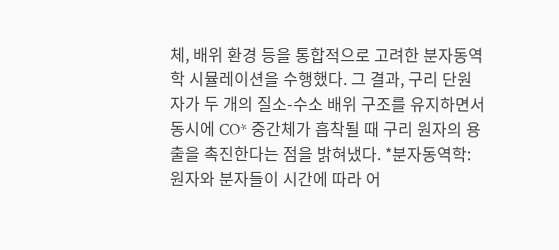체, 배위 환경 등을 통합적으로 고려한 분자동역학 시뮬레이션을 수행했다. 그 결과, 구리 단원자가 두 개의 질소-수소 배위 구조를 유지하면서 동시에 CO* 중간체가 흡착될 때 구리 원자의 용출을 촉진한다는 점을 밝혀냈다. *분자동역학: 원자와 분자들이 시간에 따라 어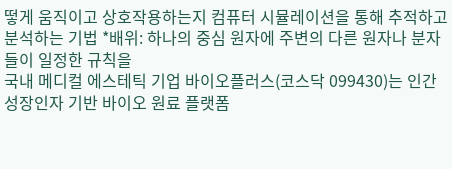떻게 움직이고 상호작용하는지 컴퓨터 시뮬레이션을 통해 추적하고 분석하는 기법 *배위: 하나의 중심 원자에 주변의 다른 원자나 분자들이 일정한 규칙을
국내 메디컬 에스테틱 기업 바이오플러스(코스닥 099430)는 인간 성장인자 기반 바이오 원료 플랫폼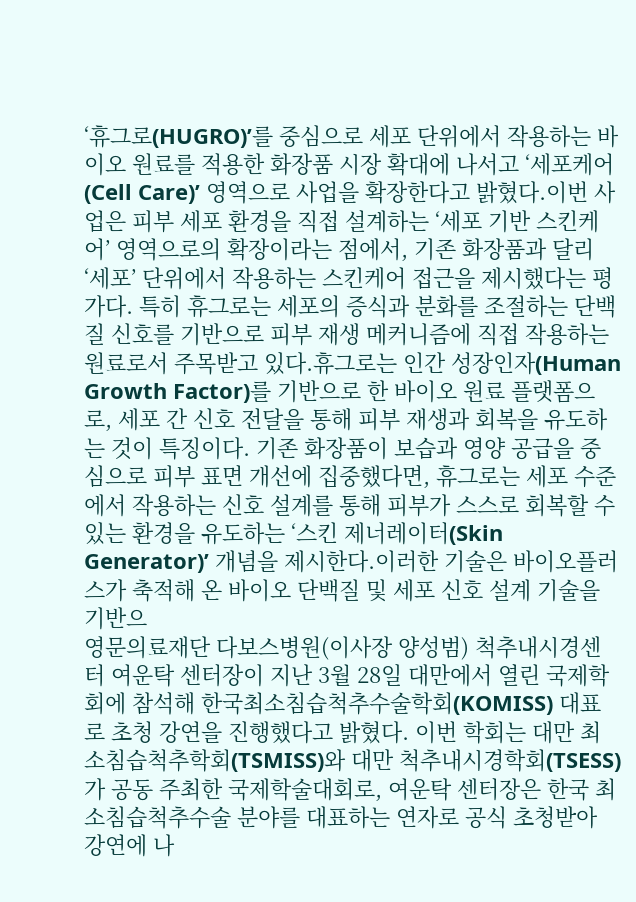‘휴그로(HUGRO)’를 중심으로 세포 단위에서 작용하는 바이오 원료를 적용한 화장품 시장 확대에 나서고 ‘세포케어(Cell Care)’ 영역으로 사업을 확장한다고 밝혔다.이번 사업은 피부 세포 환경을 직접 설계하는 ‘세포 기반 스킨케어’ 영역으로의 확장이라는 점에서, 기존 화장품과 달리 ‘세포’ 단위에서 작용하는 스킨케어 접근을 제시했다는 평가다. 특히 휴그로는 세포의 증식과 분화를 조절하는 단백질 신호를 기반으로 피부 재생 메커니즘에 직접 작용하는 원료로서 주목받고 있다.휴그로는 인간 성장인자(Human Growth Factor)를 기반으로 한 바이오 원료 플랫폼으로, 세포 간 신호 전달을 통해 피부 재생과 회복을 유도하는 것이 특징이다. 기존 화장품이 보습과 영양 공급을 중심으로 피부 표면 개선에 집중했다면, 휴그로는 세포 수준에서 작용하는 신호 설계를 통해 피부가 스스로 회복할 수 있는 환경을 유도하는 ‘스킨 제너레이터(Skin Generator)’ 개념을 제시한다.이러한 기술은 바이오플러스가 축적해 온 바이오 단백질 및 세포 신호 설계 기술을 기반으
영문의료재단 다보스병원(이사장 양성범) 척추내시경센터 여운탁 센터장이 지난 3월 28일 대만에서 열린 국제학회에 참석해 한국최소침습척추수술학회(KOMISS) 대표로 초청 강연을 진행했다고 밝혔다. 이번 학회는 대만 최소침습척추학회(TSMISS)와 대만 척추내시경학회(TSESS)가 공동 주최한 국제학술대회로, 여운탁 센터장은 한국 최소침습척추수술 분야를 대표하는 연자로 공식 초청받아 강연에 나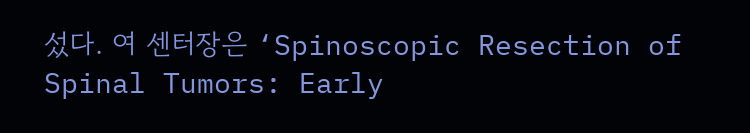섰다. 여 센터장은 ‘Spinoscopic Resection of Spinal Tumors: Early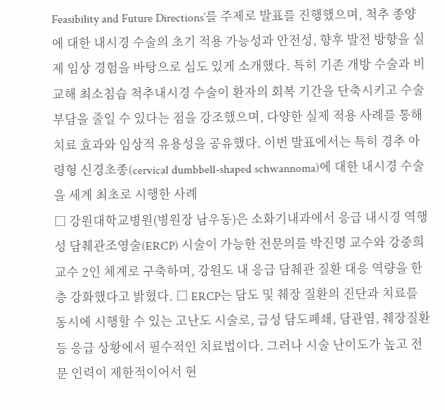Feasibility and Future Directions’를 주제로 발표를 진행했으며, 척추 종양에 대한 내시경 수술의 초기 적용 가능성과 안전성, 향후 발전 방향을 실제 임상 경험을 바탕으로 심도 있게 소개했다. 특히 기존 개방 수술과 비교해 최소침습 척추내시경 수술이 환자의 회복 기간을 단축시키고 수술 부담을 줄일 수 있다는 점을 강조했으며, 다양한 실제 적용 사례를 통해 치료 효과와 임상적 유용성을 공유했다. 이번 발표에서는 특히 경추 아령형 신경초종(cervical dumbbell-shaped schwannoma)에 대한 내시경 수술을 세계 최초로 시행한 사례
□ 강원대학교병원(병원장 남우동)은 소화기내과에서 응급 내시경 역행성 담췌관조영술(ERCP) 시술이 가능한 전문의를 박진명 교수와 강중희 교수 2인 체계로 구축하며, 강원도 내 응급 담췌관 질환 대응 역량을 한층 강화했다고 밝혔다. □ ERCP는 담도 및 췌장 질환의 진단과 치료를 동시에 시행할 수 있는 고난도 시술로, 급성 담도폐쇄, 담관염, 췌장질환 등 응급 상황에서 필수적인 치료법이다. 그러나 시술 난이도가 높고 전문 인력이 제한적이어서 현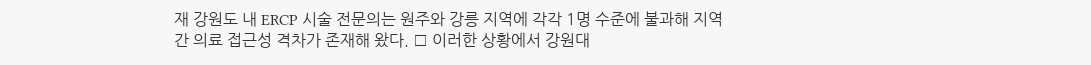재 강원도 내 ERCP 시술 전문의는 원주와 강릉 지역에 각각 1명 수준에 불과해 지역 간 의료 접근성 격차가 존재해 왔다. □ 이러한 상황에서 강원대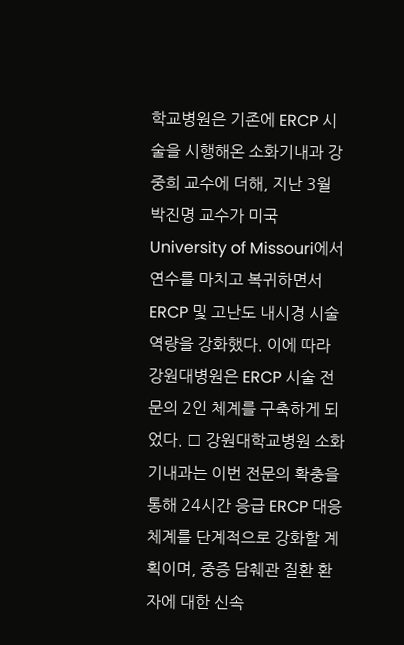학교병원은 기존에 ERCP 시술을 시행해온 소화기내과 강중희 교수에 더해, 지난 3월 박진명 교수가 미국 University of Missouri에서 연수를 마치고 복귀하면서 ERCP 및 고난도 내시경 시술 역량을 강화했다. 이에 따라 강원대병원은 ERCP 시술 전문의 2인 체계를 구축하게 되었다. □ 강원대학교병원 소화기내과는 이번 전문의 확충을 통해 24시간 응급 ERCP 대응 체계를 단계적으로 강화할 계획이며, 중증 담췌관 질환 환자에 대한 신속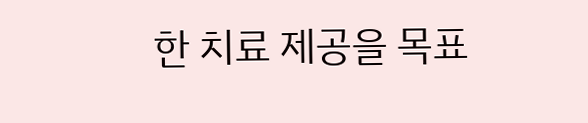한 치료 제공을 목표